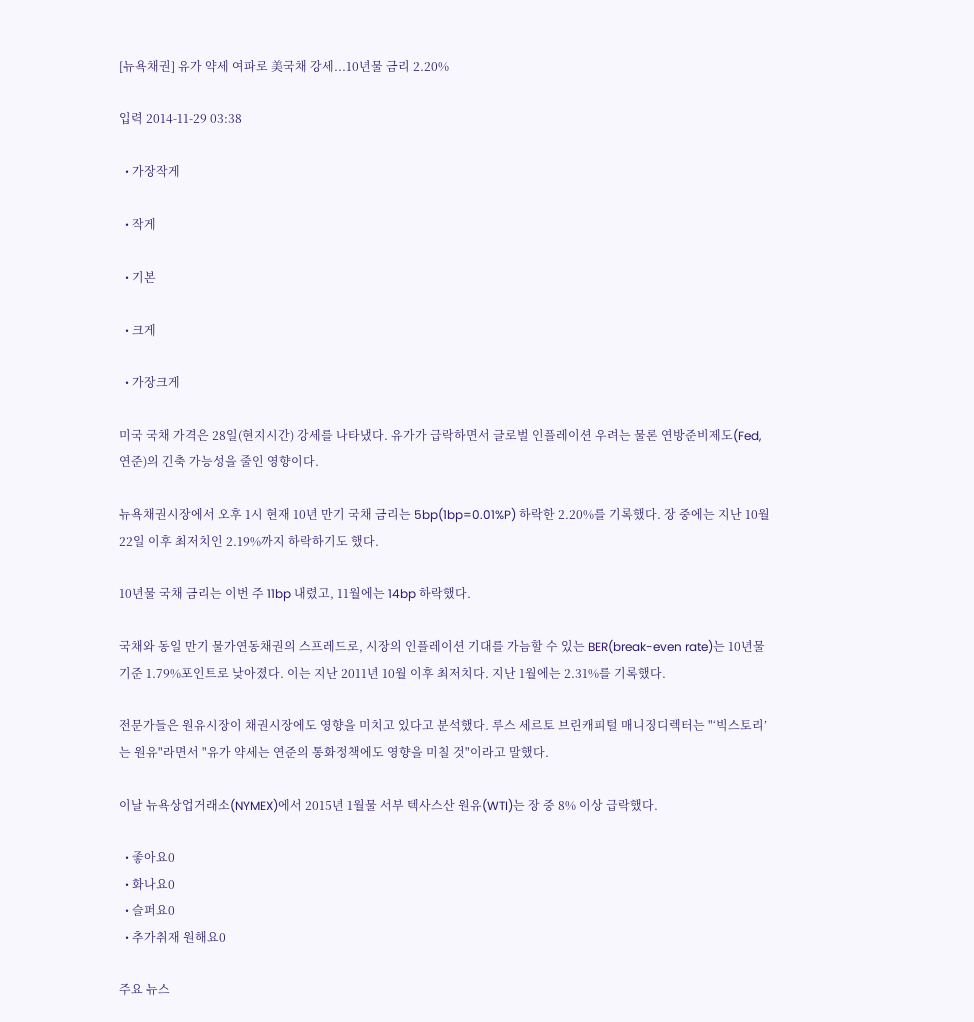[뉴욕채권] 유가 약세 여파로 美국채 강세...10년물 금리 2.20%

입력 2014-11-29 03:38

  • 가장작게

  • 작게

  • 기본

  • 크게

  • 가장크게

미국 국채 가격은 28일(현지시간) 강세를 나타냈다. 유가가 급락하면서 글로벌 인플레이션 우려는 물론 연방준비제도(Fed, 연준)의 긴축 가능성을 줄인 영향이다.

뉴욕채권시장에서 오후 1시 현재 10년 만기 국채 금리는 5bp(1bp=0.01%P) 하락한 2.20%를 기록했다. 장 중에는 지난 10월 22일 이후 최저치인 2.19%까지 하락하기도 했다.

10년물 국채 금리는 이번 주 11bp 내렸고, 11월에는 14bp 하락했다.

국채와 동일 만기 물가연동채권의 스프레드로, 시장의 인플레이션 기대를 가늠할 수 있는 BER(break-even rate)는 10년물 기준 1.79%포인트로 낮아졌다. 이는 지난 2011년 10월 이후 최저치다. 지난 1월에는 2.31%를 기록했다.

전문가들은 원유시장이 채권시장에도 영향을 미치고 있다고 분석했다. 루스 세르토 브린캐피털 매니징디렉터는 "‘빅스토리’는 원유"라면서 "유가 약세는 연준의 통화정책에도 영향을 미칠 것"이라고 말했다.

이날 뉴욕상업거래소(NYMEX)에서 2015년 1월물 서부 텍사스산 원유(WTI)는 장 중 8% 이상 급락했다.

  • 좋아요0
  • 화나요0
  • 슬퍼요0
  • 추가취재 원해요0

주요 뉴스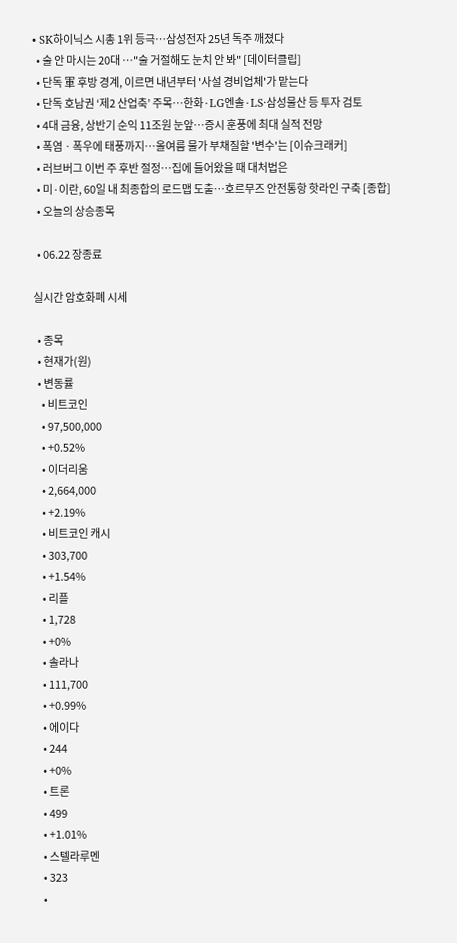• SK하이닉스 시총 1위 등극…삼성전자 25년 독주 깨졌다
  • 술 안 마시는 20대 …"술 거절해도 눈치 안 봐" [데이터클립]
  • 단독 軍 후방 경계, 이르면 내년부터 '사설 경비업체'가 맡는다
  • 단독 호남권 ‘제2 산업축’ 주목…한화·LG엔솔·LS·삼성물산 등 투자 검토
  • 4대 금융, 상반기 순익 11조원 눈앞⋯증시 훈풍에 최대 실적 전망
  • 폭염ㆍ폭우에 태풍까지⋯올여름 물가 부채질할 '변수'는 [이슈크래커]
  • 러브버그 이번 주 후반 절정⋯집에 들어왔을 때 대처법은
  • 미·이란, 60일 내 최종합의 로드맵 도출…호르무즈 안전통항 핫라인 구축 [종합]
  • 오늘의 상승종목

  • 06.22 장종료

실시간 암호화폐 시세

  • 종목
  • 현재가(원)
  • 변동률
    • 비트코인
    • 97,500,000
    • +0.52%
    • 이더리움
    • 2,664,000
    • +2.19%
    • 비트코인 캐시
    • 303,700
    • +1.54%
    • 리플
    • 1,728
    • +0%
    • 솔라나
    • 111,700
    • +0.99%
    • 에이다
    • 244
    • +0%
    • 트론
    • 499
    • +1.01%
    • 스텔라루멘
    • 323
    •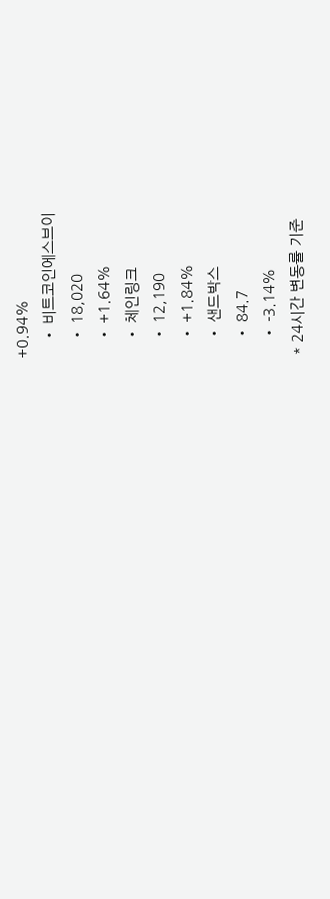+0.94%
    • 비트코인에스브이
    • 18,020
    • +1.64%
    • 체인링크
    • 12,190
    • +1.84%
    • 샌드박스
    • 84.7
    • -3.14%
* 24시간 변동률 기준